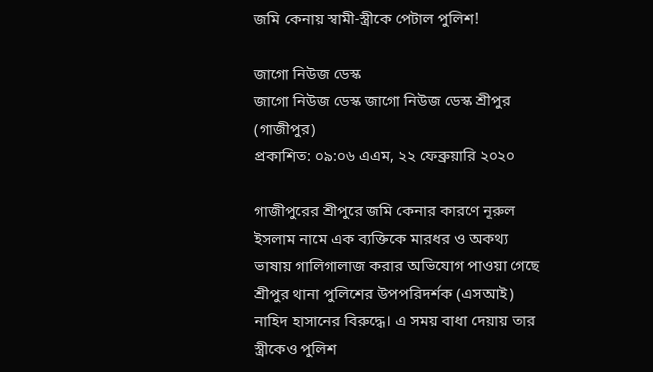জমি কেনায় স্বামী-স্ত্রীকে পেটাল পুলিশ!

জাগো নিউজ ডেস্ক
জাগো নিউজ ডেস্ক জাগো নিউজ ডেস্ক শ্রীপুর (গাজীপুর)
প্রকাশিত: ০৯:০৬ এএম, ২২ ফেব্রুয়ারি ২০২০

গাজীপুরের শ্রীপুরে জমি কেনার কারণে নূরুল ইসলাম নামে এক ব্যক্তিকে মারধর ও অকথ্য ভাষায় গালিগালাজ করার অভিযোগ পাওয়া গেছে শ্রীপুর থানা পুলিশের উপপরিদর্শক (এসআই) নাহিদ হাসানের বিরুদ্ধে। এ সময় বাধা দেয়ায় তার স্ত্রীকেও পুলিশ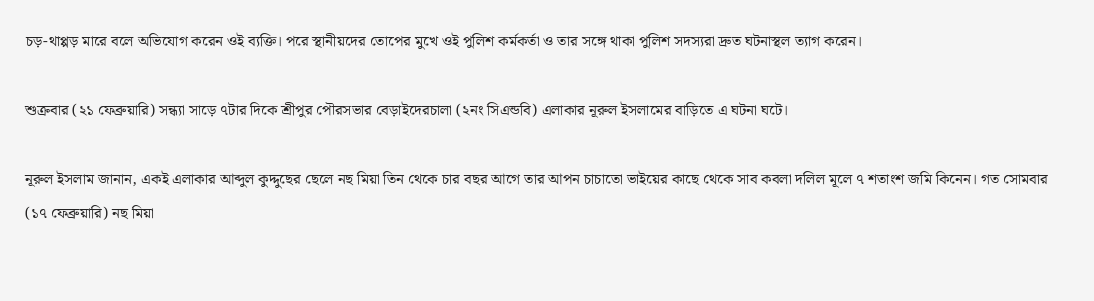চড়-থাপ্পড় মারে বলে অভিযোগ করেন ওই ব্যক্তি। পরে স্থানীয়দের তোপের মুখে ওই পুলিশ কর্মকর্তা ও তার সঙ্গে থাকা পুলিশ সদস্যরা দ্রুত ঘটনাস্থল ত্যাগ করেন।

শুক্রবার (২১ ফেব্রুয়ারি) সন্ধ্যা সাড়ে ৭টার দিকে শ্রীপুর পৌরসভার বেড়াইদেরচালা (২নং সিএন্ডবি) এলাকার নূরুল ইসলামের বাড়িতে এ ঘটনা ঘটে।

নূরুল ইসলাম জানান, একই এলাকার আব্দুল কুদ্দুছের ছেলে নছ মিয়া তিন থেকে চার বছর আগে তার আপন চাচাতো ভাইয়ের কাছে থেকে সাব কবলা দলিল মূলে ৭ শতাংশ জমি কিনেন। গত সোমবার (১৭ ফেব্রুয়ারি) নছ মিয়া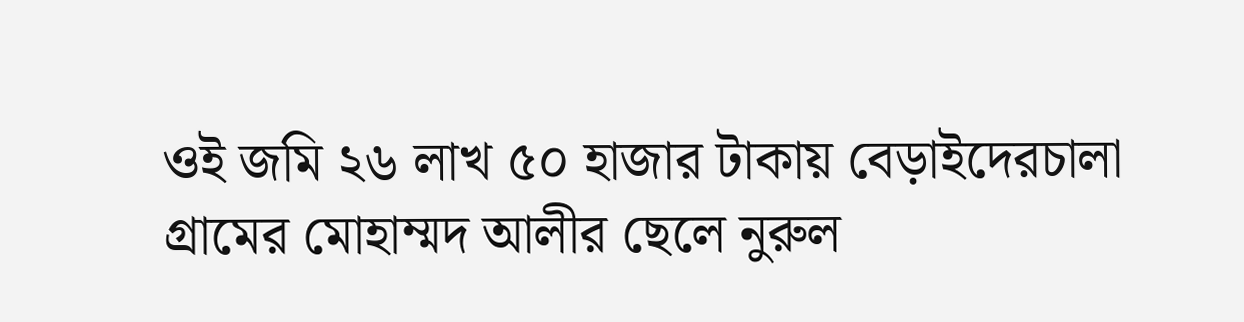ওই জমি ২৬ লাখ ৫০ হাজার টাকায় বেড়াইদেরচালা গ্রামের মোহাম্মদ আলীর ছেলে নুরুল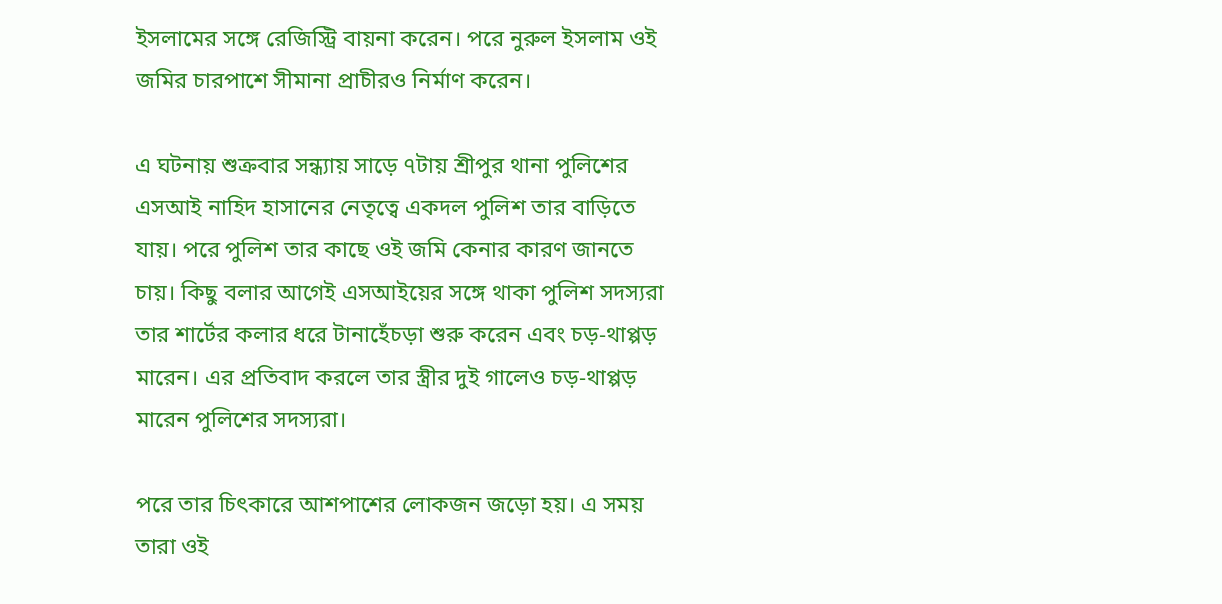ইসলামের সঙ্গে রেজিস্ট্রি বায়না করেন। পরে নুরুল ইসলাম ওই জমির চারপাশে সীমানা প্রাচীরও নির্মাণ করেন।

এ ঘটনায় শুক্রবার সন্ধ্যায় সাড়ে ৭টায় শ্রীপুর থানা পুলিশের এসআই নাহিদ হাসানের নেতৃত্বে একদল পুলিশ তার বাড়িতে যায়। পরে পুলিশ তার কাছে ওই জমি কেনার কারণ জানতে চায়। কিছু বলার আগেই এসআইয়ের সঙ্গে থাকা পুলিশ সদস্যরা তার শার্টের কলার ধরে টানাহেঁচড়া শুরু করেন এবং চড়-থাপ্পড় মারেন। এর প্রতিবাদ করলে তার স্ত্রীর দুই গালেও চড়-থাপ্পড় মারেন পুলিশের সদস্যরা।

পরে তার চিৎকারে আশপাশের লোকজন জড়ো হয়। এ সময় তারা ওই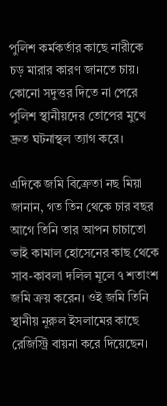পুলিশ কর্মকর্তার কাছে নারীকে চড় মারার কারণ জানতে চায়। কোনো সদুত্তর দিতে না পেরে পুলিশ স্থানীয়দের তোপের মুখে দ্রুত ঘটনাস্থল ত্যাগ করে।

এদিকে জমি বিক্রেতা নছ মিয়া জানান, গত তিন থেকে চার বছর আগে তিনি তার আপন চাচাতো ভাই কামাল হোসেনের কাছ থেকে সাব-কাবলা দলিল মূলে ৭ শতাংশ জমি ক্রয় করেন। ওই জমি তিনি স্থানীয় নূরুল ইসলামের কাছে রেজিস্ট্রি বায়না করে দিয়েছেন।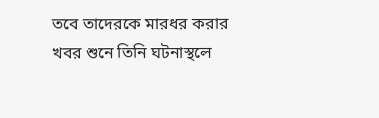তবে তাদেরকে মারধর করার খবর শুনে তিনি ঘটনাস্থলে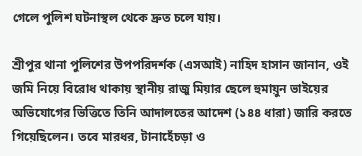গেলে পুলিশ ঘটনাস্থল থেকে দ্রুত চলে যায়।

শ্রীপুর থানা পুলিশের উপপরিদর্শক (এসআই) নাহিদ হাসান জানান, ওই জমি নিয়ে বিরোধ থাকায় স্থানীয় রাজু মিয়ার ছেলে হুমায়ুন ভাইয়ের অভিযোগের ভিত্তিতে তিনি আদালতের আদেশ (১৪৪ ধারা) জারি করতে গিয়েছিলেন। তবে মারধর, টানাহেঁচড়া ও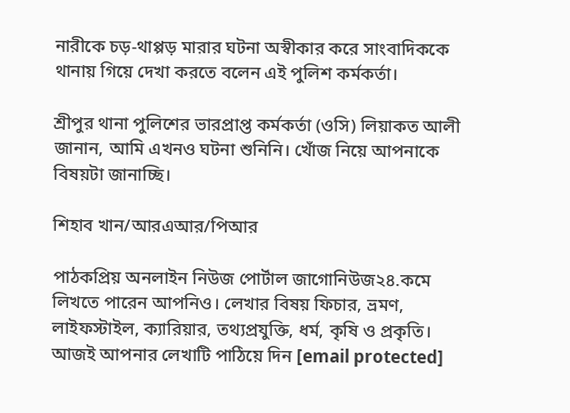নারীকে চড়-থাপ্পড় মারার ঘটনা অস্বীকার করে সাংবাদিককে থানায় গিয়ে দেখা করতে বলেন এই পুলিশ কর্মকর্তা।

শ্রীপুর থানা পুলিশের ভারপ্রাপ্ত কর্মকর্তা (ওসি) লিয়াকত আলী জানান, আমি এখনও ঘটনা শুনিনি। খোঁজ নিয়ে আপনাকে বিষয়টা জানাচ্ছি।

শিহাব খান/আরএআর/পিআর

পাঠকপ্রিয় অনলাইন নিউজ পোর্টাল জাগোনিউজ২৪.কমে লিখতে পারেন আপনিও। লেখার বিষয় ফিচার, ভ্রমণ, লাইফস্টাইল, ক্যারিয়ার, তথ্যপ্রযুক্তি, ধর্ম, কৃষি ও প্রকৃতি। আজই আপনার লেখাটি পাঠিয়ে দিন [email protected]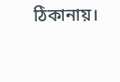ঠিকানায়।